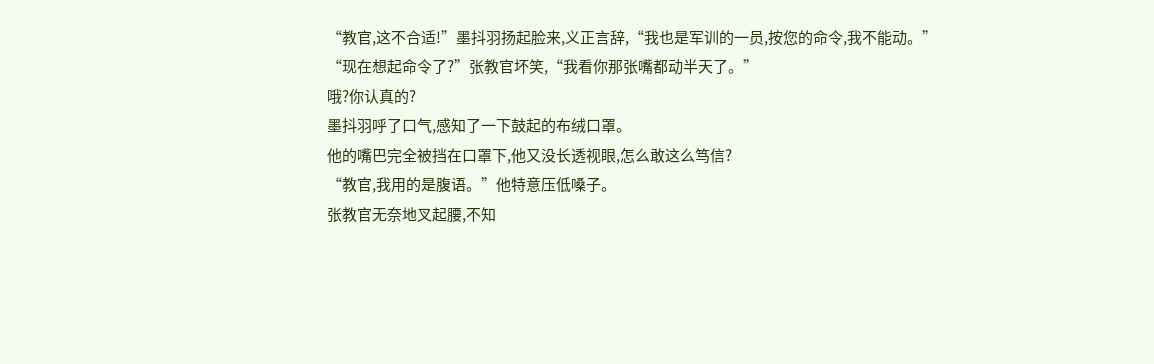“教官,这不合适!”墨抖羽扬起脸来,义正言辞,“我也是军训的一员,按您的命令,我不能动。”
“现在想起命令了?”张教官坏笑,“我看你那张嘴都动半天了。”
哦?你认真的?
墨抖羽呼了口气,感知了一下鼓起的布绒口罩。
他的嘴巴完全被挡在口罩下,他又没长透视眼,怎么敢这么笃信?
“教官,我用的是腹语。”他特意压低嗓子。
张教官无奈地叉起腰,不知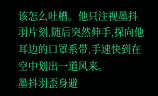该怎么吐槽。他只注视墨抖羽片刻,随后突然伸手,探向他耳边的口罩系带,手速快到在空中划出一道风来。
墨抖羽歪身避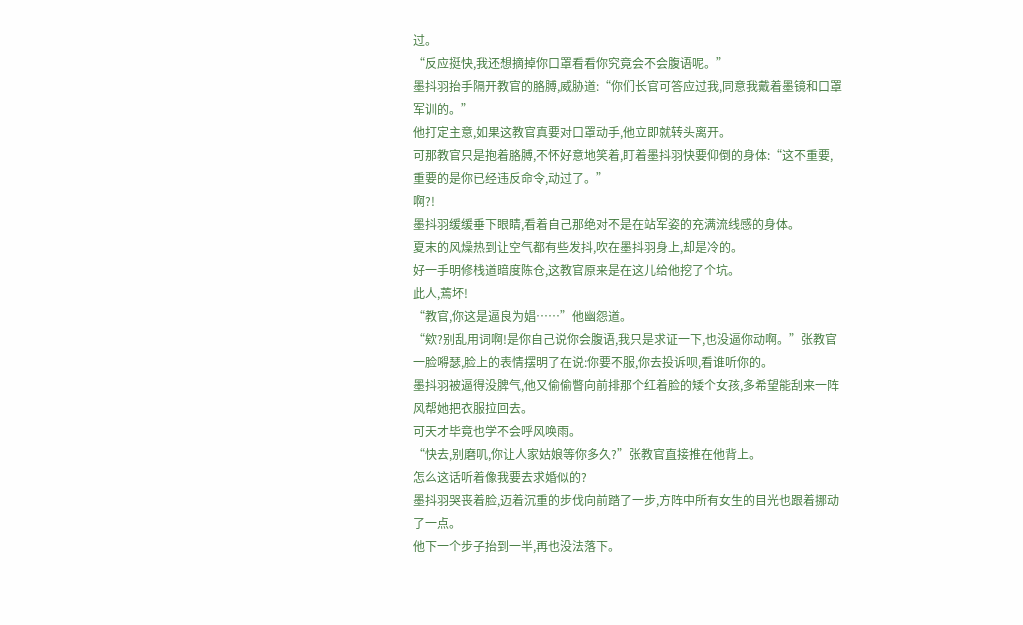过。
“反应挺快,我还想摘掉你口罩看看你究竟会不会腹语呢。”
墨抖羽抬手隔开教官的胳膊,威胁道:“你们长官可答应过我,同意我戴着墨镜和口罩军训的。”
他打定主意,如果这教官真要对口罩动手,他立即就转头离开。
可那教官只是抱着胳膊,不怀好意地笑着,盯着墨抖羽快要仰倒的身体:“这不重要,重要的是你已经违反命令,动过了。”
啊?!
墨抖羽缓缓垂下眼睛,看着自己那绝对不是在站军姿的充满流线感的身体。
夏末的风燥热到让空气都有些发抖,吹在墨抖羽身上,却是冷的。
好一手明修栈道暗度陈仓,这教官原来是在这儿给他挖了个坑。
此人,蔫坏!
“教官,你这是逼良为娼……”他幽怨道。
“欸?别乱用词啊!是你自己说你会腹语,我只是求证一下,也没逼你动啊。”张教官一脸嘚瑟,脸上的表情摆明了在说:你要不服,你去投诉呗,看谁听你的。
墨抖羽被逼得没脾气,他又偷偷瞥向前排那个红着脸的矮个女孩,多希望能刮来一阵风帮她把衣服拉回去。
可天才毕竟也学不会呼风唤雨。
“快去,别磨叽,你让人家姑娘等你多久?”张教官直接推在他背上。
怎么这话听着像我要去求婚似的?
墨抖羽哭丧着脸,迈着沉重的步伐向前踏了一步,方阵中所有女生的目光也跟着挪动了一点。
他下一个步子抬到一半,再也没法落下。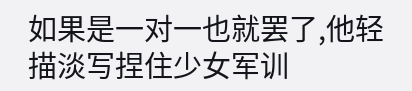如果是一对一也就罢了,他轻描淡写捏住少女军训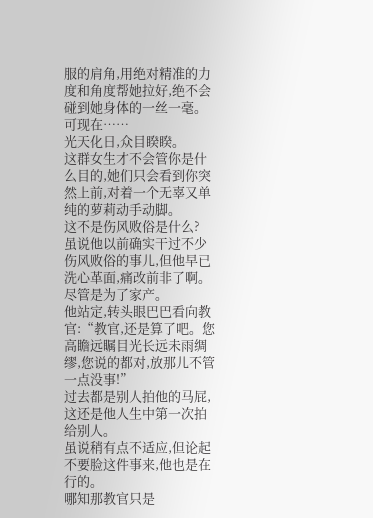服的肩角,用绝对精准的力度和角度帮她拉好,绝不会碰到她身体的一丝一毫。
可现在……
光天化日,众目睽睽。
这群女生才不会管你是什么目的,她们只会看到你突然上前,对着一个无辜又单纯的萝莉动手动脚。
这不是伤风败俗是什么?
虽说他以前确实干过不少伤风败俗的事儿,但他早已洗心革面,痛改前非了啊。
尽管是为了家产。
他站定,转头眼巴巴看向教官:“教官,还是算了吧。您高瞻远瞩目光长远未雨绸缪,您说的都对,放那儿不管一点没事!”
过去都是别人拍他的马屁,这还是他人生中第一次拍给别人。
虽说稍有点不适应,但论起不要脸这件事来,他也是在行的。
哪知那教官只是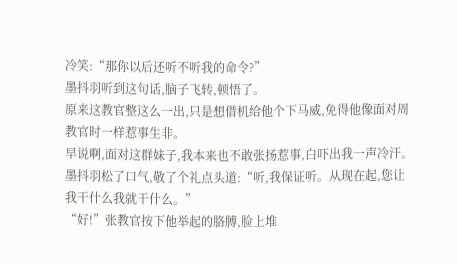冷笑:“那你以后还听不听我的命令?”
墨抖羽听到这句话,脑子飞转,顿悟了。
原来这教官整这么一出,只是想借机给他个下马威,免得他像面对周教官时一样惹事生非。
早说啊,面对这群妹子,我本来也不敢张扬惹事,白吓出我一声冷汗。
墨抖羽松了口气,敬了个礼点头道:“听,我保证听。从现在起,您让我干什么我就干什么。”
“好!”张教官按下他举起的胳膊,脸上堆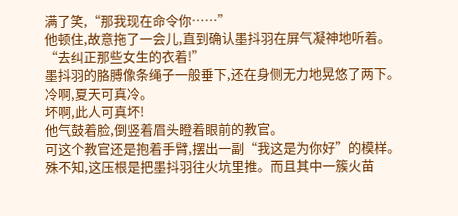满了笑,“那我现在命令你……”
他顿住,故意拖了一会儿,直到确认墨抖羽在屏气凝神地听着。
“去纠正那些女生的衣着!”
墨抖羽的胳膊像条绳子一般垂下,还在身侧无力地晃悠了两下。
冷啊,夏天可真冷。
坏啊,此人可真坏!
他气鼓着脸,倒竖着眉头瞪着眼前的教官。
可这个教官还是抱着手臂,摆出一副“我这是为你好”的模样。
殊不知,这压根是把墨抖羽往火坑里推。而且其中一簇火苗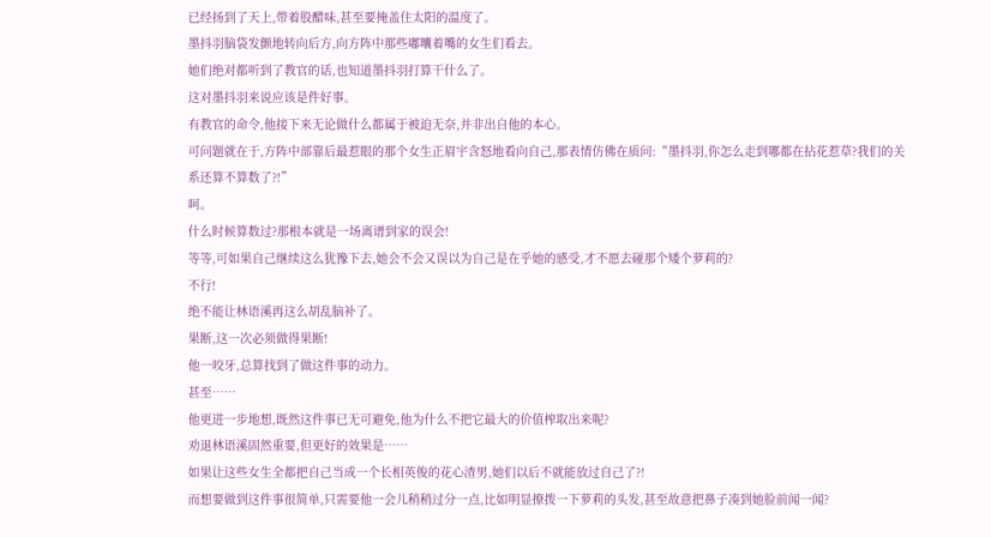已经扬到了天上,带着股醋味,甚至要掩盖住太阳的温度了。
墨抖羽脑袋发颤地转向后方,向方阵中那些嘟囔着嘴的女生们看去。
她们绝对都听到了教官的话,也知道墨抖羽打算干什么了。
这对墨抖羽来说应该是件好事。
有教官的命令,他接下来无论做什么都属于被迫无奈,并非出自他的本心。
可问题就在于,方阵中部靠后最惹眼的那个女生正眉宇含怒地看向自己,那表情仿佛在质问:“墨抖羽,你怎么走到哪都在拈花惹草?我们的关系还算不算数了?!”
呵。
什么时候算数过?那根本就是一场离谱到家的误会!
等等,可如果自己继续这么犹豫下去,她会不会又误以为自己是在乎她的感受,才不愿去碰那个矮个萝莉的?
不行!
绝不能让林语溪再这么胡乱脑补了。
果断,这一次必须做得果断!
他一咬牙,总算找到了做这件事的动力。
甚至……
他更进一步地想,既然这件事已无可避免,他为什么不把它最大的价值榨取出来呢?
劝退林语溪固然重要,但更好的效果是……
如果让这些女生全都把自己当成一个长相英俊的花心渣男,她们以后不就能放过自己了?!
而想要做到这件事很简单,只需要他一会儿稍稍过分一点,比如明显撩拨一下萝莉的头发,甚至故意把鼻子凑到她脸前闻一闻?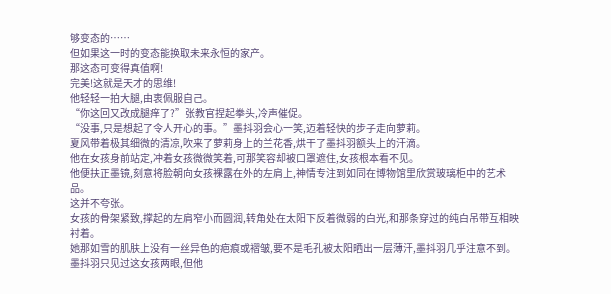够变态的……
但如果这一时的变态能换取未来永恒的家产。
那这态可变得真值啊!
完美!这就是天才的思维!
他轻轻一拍大腿,由衷佩服自己。
“你这回又改成腿痒了?”张教官捏起拳头,冷声催促。
“没事,只是想起了令人开心的事。”墨抖羽会心一笑,迈着轻快的步子走向萝莉。
夏风带着极其细微的清凉,吹来了萝莉身上的兰花香,烘干了墨抖羽额头上的汗滴。
他在女孩身前站定,冲着女孩微微笑着,可那笑容却被口罩遮住,女孩根本看不见。
他便扶正墨镜,刻意将脸朝向女孩裸露在外的左肩上,神情专注到如同在博物馆里欣赏玻璃柜中的艺术品。
这并不夸张。
女孩的骨架紧致,撑起的左肩窄小而圆润,转角处在太阳下反着微弱的白光,和那条穿过的纯白吊带互相映衬着。
她那如雪的肌肤上没有一丝异色的疤痕或褶皱,要不是毛孔被太阳晒出一层薄汗,墨抖羽几乎注意不到。
墨抖羽只见过这女孩两眼,但他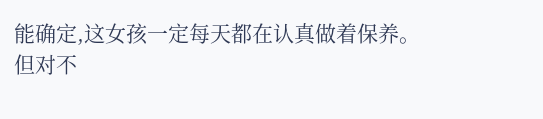能确定,这女孩一定每天都在认真做着保养。
但对不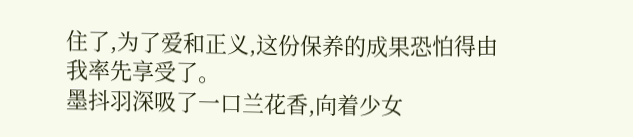住了,为了爱和正义,这份保养的成果恐怕得由我率先享受了。
墨抖羽深吸了一口兰花香,向着少女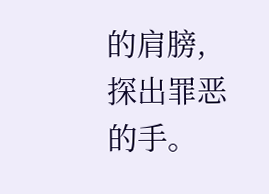的肩膀,探出罪恶的手。